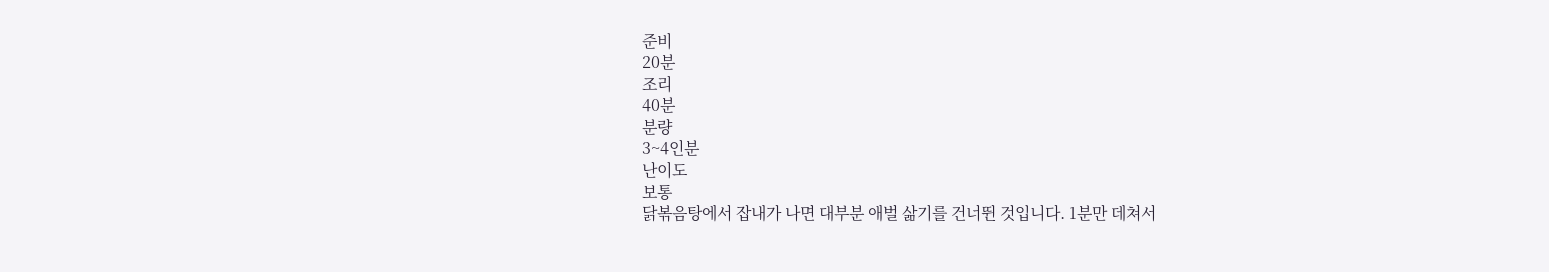준비
20분
조리
40분
분량
3~4인분
난이도
보통
닭볶음탕에서 잡내가 나면 대부분 애벌 삶기를 건너뛴 것입니다. 1분만 데쳐서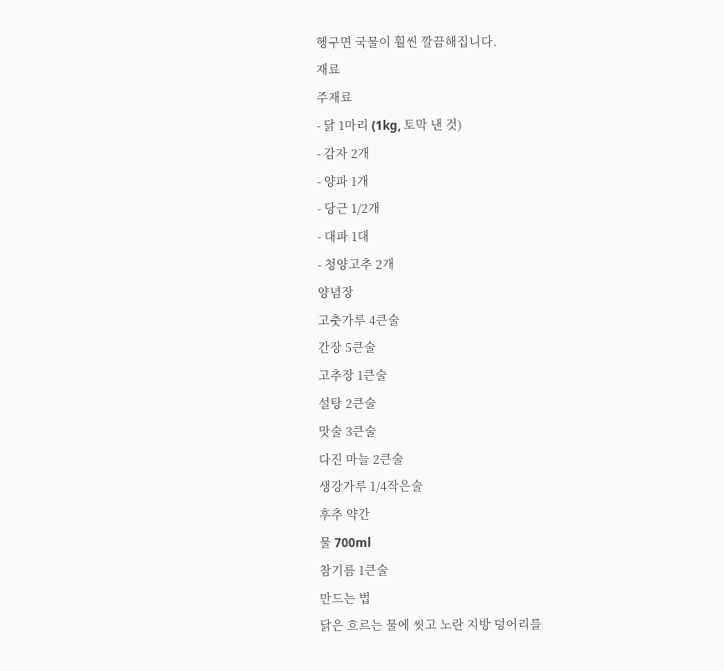헹구면 국물이 훨씬 깔끔해집니다.
재료
주재료
- 닭 1마리 (1kg, 토막 낸 것)
- 감자 2개
- 양파 1개
- 당근 1/2개
- 대파 1대
- 청양고추 2개
양념장
고춧가루 4큰술
간장 5큰술
고추장 1큰술
설탕 2큰술
맛술 3큰술
다진 마늘 2큰술
생강가루 1/4작은술
후추 약간
물 700ml
참기름 1큰술
만드는 법
닭은 흐르는 물에 씻고 노란 지방 덩어리를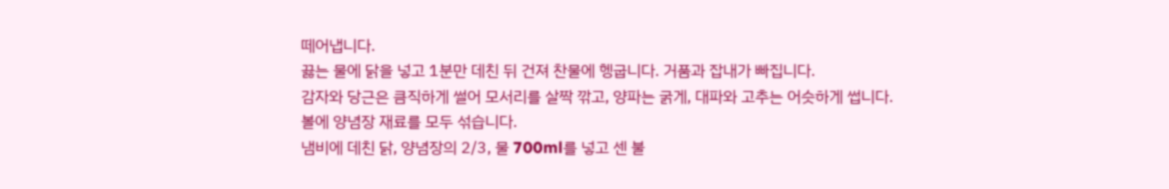떼어냅니다.
끓는 물에 닭을 넣고 1분만 데친 뒤 건져 찬물에 헹굽니다. 거품과 잡내가 빠집니다.
감자와 당근은 큼직하게 썰어 모서리를 살짝 깎고, 양파는 굵게, 대파와 고추는 어슷하게 썹니다.
볼에 양념장 재료를 모두 섞습니다.
냄비에 데친 닭, 양념장의 2/3, 물 700ml를 넣고 센 불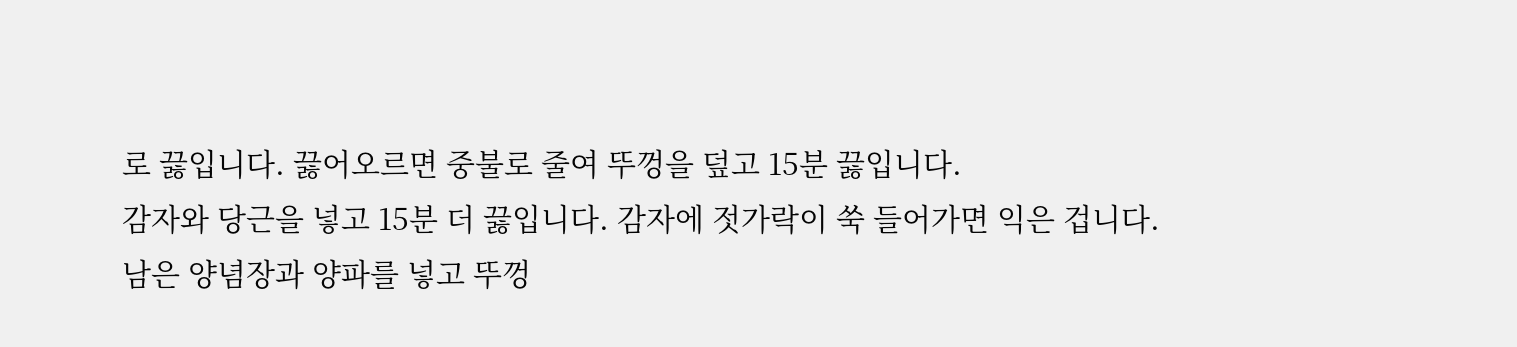로 끓입니다. 끓어오르면 중불로 줄여 뚜껑을 덮고 15분 끓입니다.
감자와 당근을 넣고 15분 더 끓입니다. 감자에 젓가락이 쑥 들어가면 익은 겁니다.
남은 양념장과 양파를 넣고 뚜껑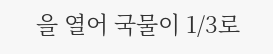을 열어 국물이 1/3로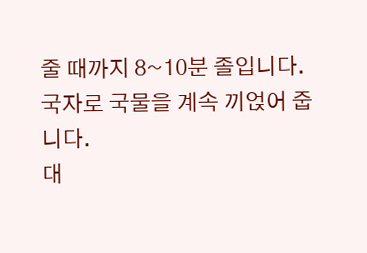줄 때까지 8~10분 졸입니다. 국자로 국물을 계속 끼얹어 줍니다.
대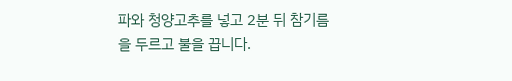파와 청양고추를 넣고 2분 뒤 참기름을 두르고 불을 끕니다.